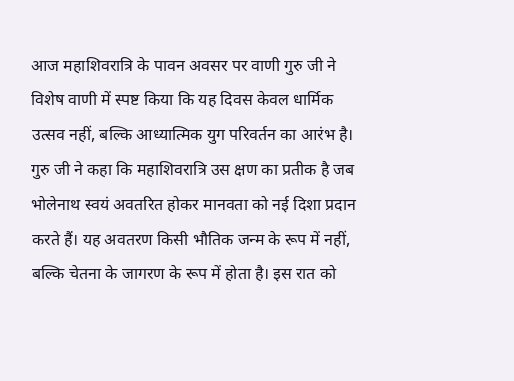आज महाशिवरात्रि के पावन अवसर पर वाणी गुरु जी ने विशेष वाणी में स्पष्ट किया कि यह दिवस केवल धार्मिक उत्सव नहीं, बल्कि आध्यात्मिक युग परिवर्तन का आरंभ है।
गुरु जी ने कहा कि महाशिवरात्रि उस क्षण का प्रतीक है जब भोलेनाथ स्वयं अवतरित होकर मानवता को नई दिशा प्रदान करते हैं। यह अवतरण किसी भौतिक जन्म के रूप में नहीं, बल्कि चेतना के जागरण के रूप में होता है। इस रात को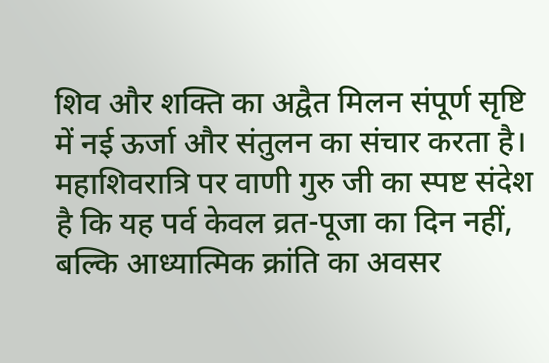शिव और शक्ति का अद्वैत मिलन संपूर्ण सृष्टि में नई ऊर्जा और संतुलन का संचार करता है।
महाशिवरात्रि पर वाणी गुरु जी का स्पष्ट संदेश है कि यह पर्व केवल व्रत-पूजा का दिन नहीं, बल्कि आध्यात्मिक क्रांति का अवसर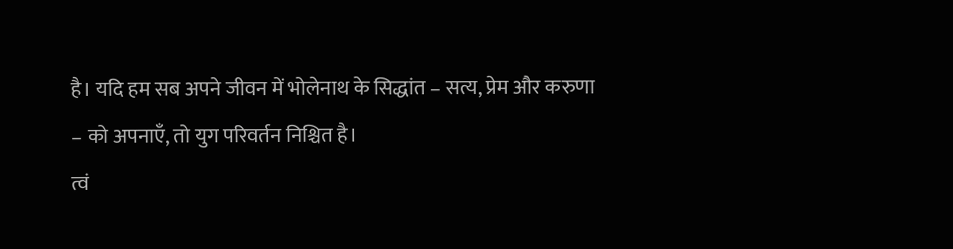है। यदि हम सब अपने जीवन में भोलेनाथ के सिद्धांत – सत्य, प्रेम और करुणा – को अपनाएँ, तो युग परिवर्तन निश्चित है।
त्वं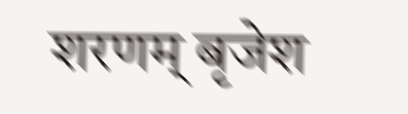शरणम् बृजेश